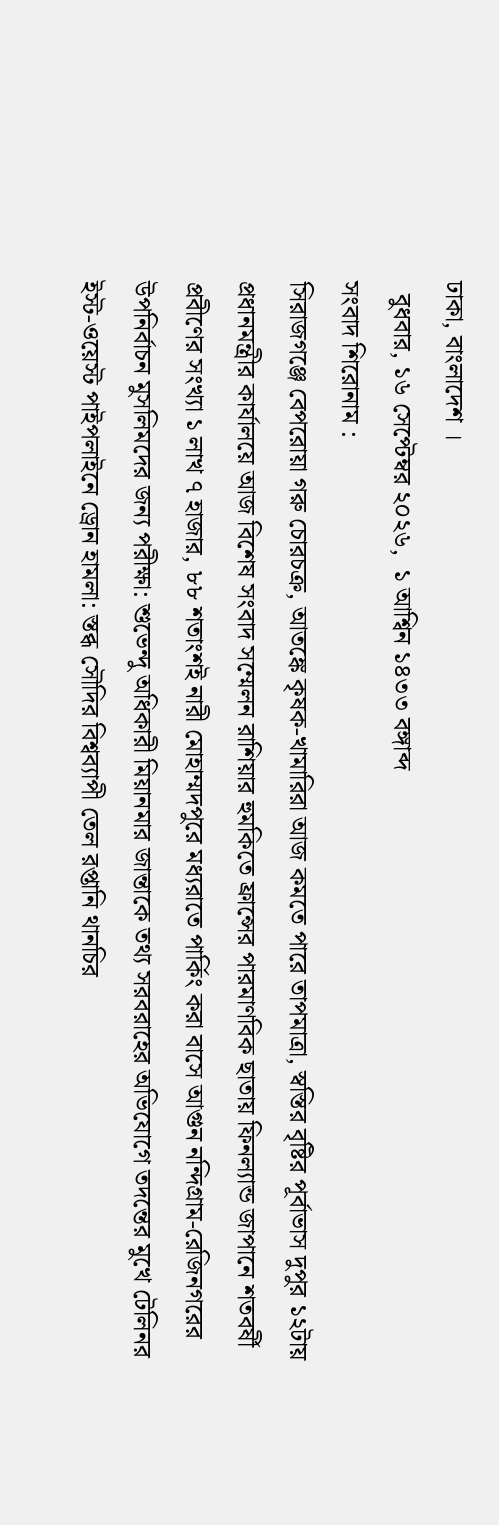ঢাকা, বাংলাদেশ ।
  বুধবার, ১৬ সেপ্টেম্বর ২০২৬,  ১ আশ্বিন ১৪৩৩ বঙ্গাব্দ
সংবাদ শিরোনাম :
সিরাজগঞ্জে বেপরোয়া গরু চোরচক্র, আতঙ্কে কৃষক-খামারিরা আজ কমতে পারে তাপমাত্রা, স্বস্তির বৃষ্টির পূর্বাভাস দুপুর ১২টায় প্রধানমন্ত্রীর কার্যালয়ে আজ বিশেষ সংবাদ সম্মেলন রাশিয়ার হুমকিতে ফ্রান্সের পারমাণবিক ছাতায় ফিনল্যান্ড জাপানে শতবর্ষী প্রবীণের সংখ্যা ১ লাখ ৭ হাজার, ৮৮ শতাংশই নারী মোহাম্মদপুরে মধ্যরাতে পার্কিং করা বাসে আগুন নন্দিগ্রাম-রেজিনগরের উপনির্বাচন মুসলিমদের জন্য পরীক্ষা: শুভেন্দু অধিকারী মিয়ানমার জান্তাকে তথ্য সরবরাহের অভিযোগে তদন্তের মুখে টেলিনর ইস্ট-ওয়েস্ট পাইপলাইনে ড্রোন হামলা: স্তব্ধ সৌদির বিশ্বব্যাপী তেল রপ্তানি থানচির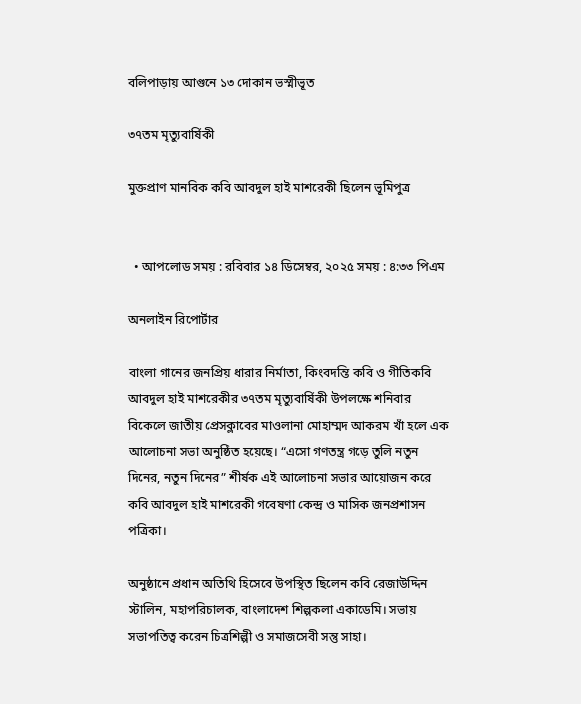বলিপাড়ায় আগুনে ১৩ দোকান ভস্মীভূত

৩৭তম মৃত্যুবার্ষিকী

মুক্তপ্রাণ মানবিক কবি আবদুল হাই মাশরেকী ছিলেন ভূমিপুত্র


  • আপলোড সময় : রবিবার ১৪ ডিসেম্বর, ২০২৫ সময় : ৪:৩৩ পিএম

অনলাইন রিপোর্টার

বাংলা গানের জনপ্রিয় ধারার নির্মাতা, কিংবদন্তি কবি ও গীতিকবি আবদুল হাই মাশরেকীর ৩৭তম মৃত্যুবার্ষিকী উপলক্ষে শনিবার বিকেলে জাতীয় প্রেসক্লাবের মাওলানা মোহাম্মদ আকরম খাঁ হলে এক আলোচনা সভা অনুষ্ঠিত হয়েছে। “এসো গণতন্ত্র গড়ে তুলি নতুন দিনের, নতুন দিনের” শীর্ষক এই আলোচনা সভার আয়োজন করে কবি আবদুল হাই মাশরেকী গবেষণা কেন্দ্র ও মাসিক জনপ্রশাসন পত্রিকা।

অনুষ্ঠানে প্রধান অতিথি হিসেবে উপস্থিত ছিলেন কবি রেজাউদ্দিন স্টালিন, মহাপরিচালক, বাংলাদেশ শিল্পকলা একাডেমি। সভায় সভাপতিত্ব করেন চিত্রশিল্পী ও সমাজসেবী সন্তু সাহা।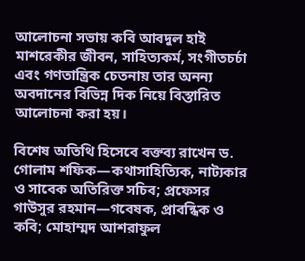আলোচনা সভায় কবি আবদুল হাই মাশরেকীর জীবন, সাহিত্যকর্ম, সংগীতচর্চা এবং গণতান্ত্রিক চেতনায় তার অনন্য অবদানের বিভিন্ন দিক নিয়ে বিস্তারিত আলোচনা করা হয়।

বিশেষ অতিথি হিসেবে বক্তব্য রাখেন ড. গোলাম শফিক—কথাসাহিত্যিক, নাট্যকার ও সাবেক অতিরিক্ত সচিব; প্রফেসর গাউসুর রহমান—গবেষক, প্রাবন্ধিক ও কবি; মোহাম্মদ আশরাফুল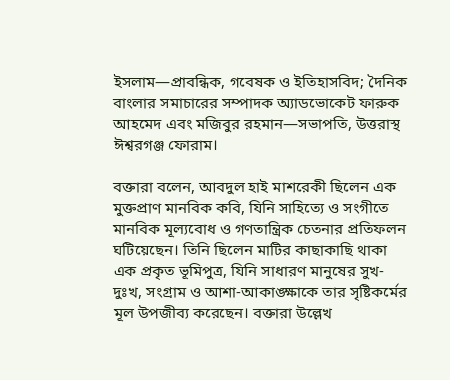ইসলাম—প্রাবন্ধিক, গবেষক ও ইতিহাসবিদ; দৈনিক বাংলার সমাচারের সম্পাদক অ্যাডভোকেট ফারুক আহমেদ এবং মজিবুর রহমান—সভাপতি, উত্তরাস্থ ঈশ্বরগঞ্জ ফোরাম।

বক্তারা বলেন, আবদুল হাই মাশরেকী ছিলেন এক মুক্তপ্রাণ মানবিক কবি, যিনি সাহিত্যে ও সংগীতে মানবিক মূল্যবোধ ও গণতান্ত্রিক চেতনার প্রতিফলন ঘটিয়েছেন। তিনি ছিলেন মাটির কাছাকাছি থাকা এক প্রকৃত ভূমিপুত্র, যিনি সাধারণ মানুষের সুখ-দুঃখ, সংগ্রাম ও আশা-আকাঙ্ক্ষাকে তার সৃষ্টিকর্মের মূল উপজীব্য করেছেন। বক্তারা উল্লেখ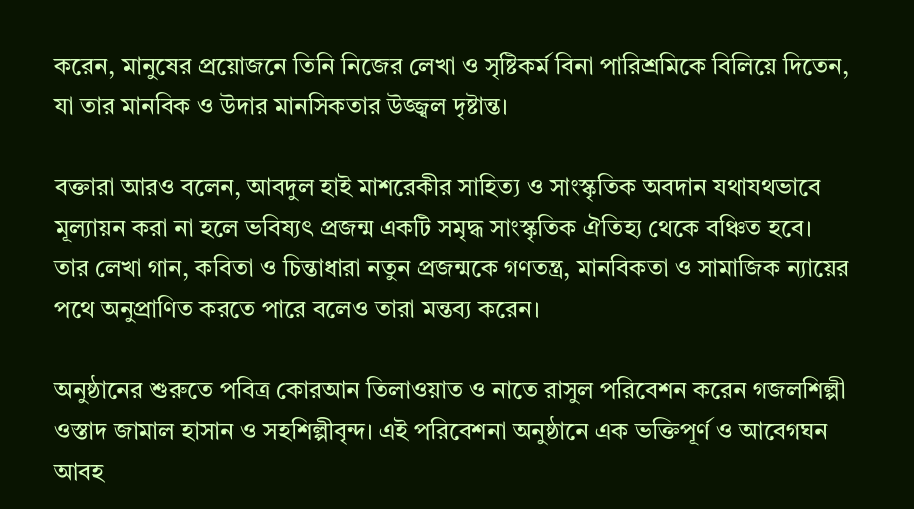করেন, মানুষের প্রয়োজনে তিনি নিজের লেখা ও সৃষ্টিকর্ম বিনা পারিশ্রমিকে বিলিয়ে দিতেন, যা তার মানবিক ও উদার মানসিকতার উজ্জ্বল দৃষ্টান্ত।

বক্তারা আরও বলেন, আবদুল হাই মাশরেকীর সাহিত্য ও সাংস্কৃতিক অবদান যথাযথভাবে মূল্যায়ন করা না হলে ভবিষ্যৎ প্রজন্ম একটি সমৃদ্ধ সাংস্কৃতিক ঐতিহ্য থেকে বঞ্চিত হবে। তার লেখা গান, কবিতা ও চিন্তাধারা নতুন প্রজন্মকে গণতন্ত্র, মানবিকতা ও সামাজিক ন্যায়ের পথে অনুপ্রাণিত করতে পারে বলেও তারা মন্তব্য করেন।

অনুষ্ঠানের শুরুতে পবিত্র কোরআন তিলাওয়াত ও নাতে রাসুল পরিবেশন করেন গজলশিল্পী ওস্তাদ জামাল হাসান ও সহশিল্পীবৃন্দ। এই পরিবেশনা অনুষ্ঠানে এক ভক্তিপূর্ণ ও আবেগঘন আবহ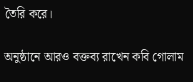তৈরি করে।

অনুষ্ঠানে আরও বক্তব্য রাখেন কবি গোলাম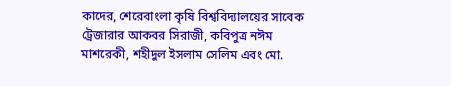কাদের, শেরেবাংলা কৃষি বিশ্ববিদ্যালয়ের সাবেক ট্রেজারার আকবর সিরাজী, কবিপুত্র নঈম মাশরেকী, শহীদুল ইসলাম সেলিম এবং মো.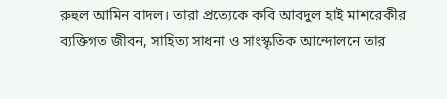রুহুল আমিন বাদল। তারা প্রত্যেকে কবি আবদুল হাই মাশরেকীর ব্যক্তিগত জীবন, সাহিত্য সাধনা ও সাংস্কৃতিক আন্দোলনে তার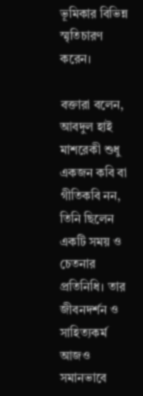ভূমিকার বিভিন্ন স্মৃতিচারণ করেন।

বক্তারা বলেন, আবদুল হাই মাশরেকী শুধু একজন কবি বা গীতিকবি নন, তিনি ছিলেন একটি সময় ও চেতনার প্রতিনিধি। তার জীবনদর্শন ও সাহিত্যকর্ম আজও সমানভাবে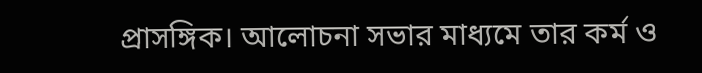প্রাসঙ্গিক। আলোচনা সভার মাধ্যমে তার কর্ম ও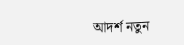আদর্শ নতুন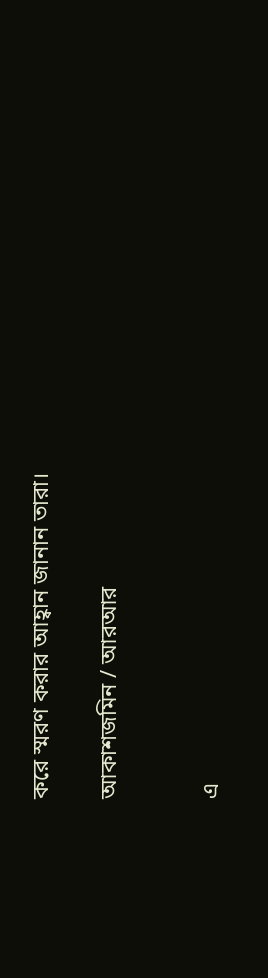করে স্মরণ করার আহ্বান জানান তারা।

আকাশজমিন / আরআর


এ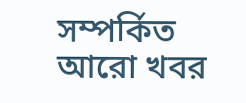সম্পর্কিত আরো খবর